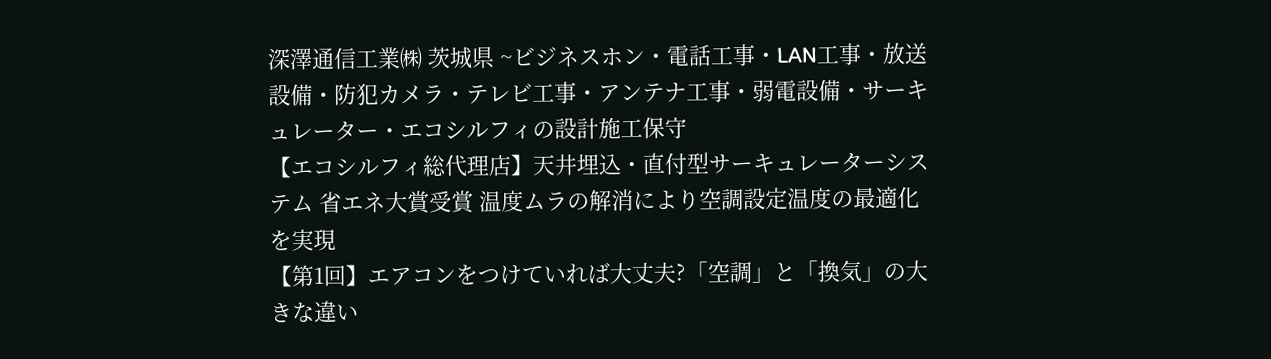深澤通信工業㈱ 茨城県 ~ビジネスホン・電話工事・LAN工事・放送設備・防犯カメラ・テレビ工事・アンテナ工事・弱電設備・サーキュレーター・エコシルフィの設計施工保守
【エコシルフィ総代理店】天井埋込・直付型サーキュレーターシステム 省エネ大賞受賞 温度ムラの解消により空調設定温度の最適化を実現
【第1回】エアコンをつけていれば大丈夫?「空調」と「換気」の大きな違い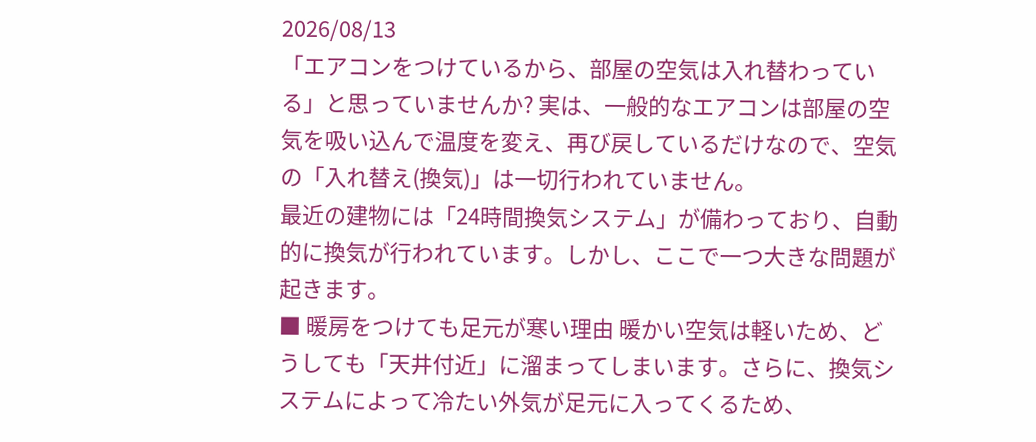2026/08/13
「エアコンをつけているから、部屋の空気は入れ替わっている」と思っていませんか? 実は、一般的なエアコンは部屋の空気を吸い込んで温度を変え、再び戻しているだけなので、空気の「入れ替え(換気)」は一切行われていません。
最近の建物には「24時間換気システム」が備わっており、自動的に換気が行われています。しかし、ここで一つ大きな問題が起きます。
■ 暖房をつけても足元が寒い理由 暖かい空気は軽いため、どうしても「天井付近」に溜まってしまいます。さらに、換気システムによって冷たい外気が足元に入ってくるため、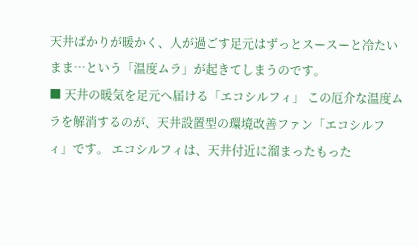天井ばかりが暖かく、人が過ごす足元はずっとスースーと冷たいまま…という「温度ムラ」が起きてしまうのです。
■ 天井の暖気を足元へ届ける「エコシルフィ」 この厄介な温度ムラを解消するのが、天井設置型の環境改善ファン「エコシルフィ」です。 エコシルフィは、天井付近に溜まったもった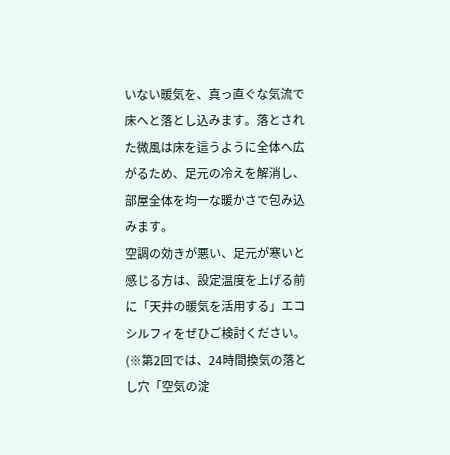いない暖気を、真っ直ぐな気流で床へと落とし込みます。落とされた微風は床を這うように全体へ広がるため、足元の冷えを解消し、部屋全体を均一な暖かさで包み込みます。
空調の効きが悪い、足元が寒いと感じる方は、設定温度を上げる前に「天井の暖気を活用する」エコシルフィをぜひご検討ください。
(※第2回では、24時間換気の落とし穴「空気の淀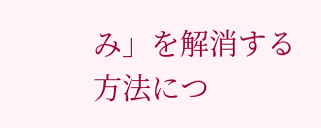み」を解消する方法につ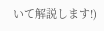いて解説します!)